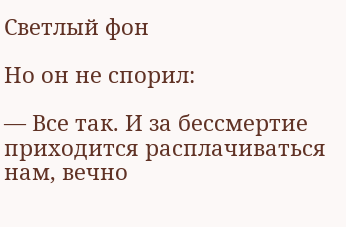Светлый фон

Но он не спорил:

— Все так. И за бессмертие приходится расплачиваться нам, вечно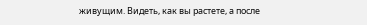живущим. Видеть, как вы растете, а после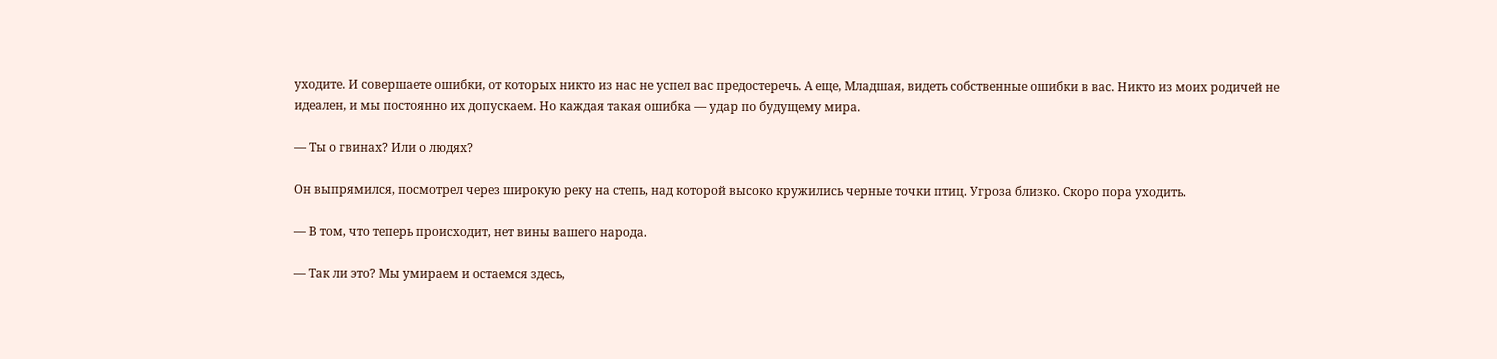уходите. И совершаете ошибки, от которых никто из нас не успел вас предостеречь. А еще, Младшая, видеть собственные ошибки в вас. Никто из моих родичей не идеален, и мы постоянно их допускаем. Но каждая такая ошибка — удар по будущему мира.

— Ты о гвинах? Или о людях?

Он выпрямился, посмотрел через широкую реку на степь, над которой высоко кружились черные точки птиц. Угроза близко. Скоро пора уходить.

— В том, что теперь происходит, нет вины вашего народа.

— Так ли это? Мы умираем и остаемся здесь,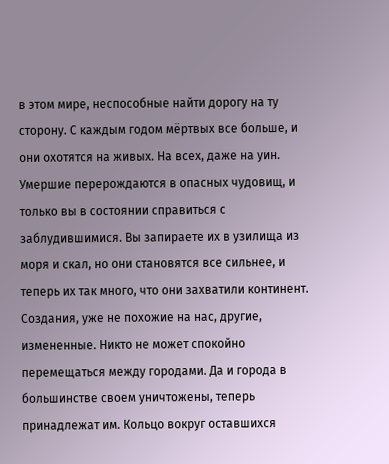в этом мире, неспособные найти дорогу на ту сторону. С каждым годом мёртвых все больше, и они охотятся на живых. На всех, даже на уин. Умершие перерождаются в опасных чудовищ, и только вы в состоянии справиться с заблудившимися. Вы запираете их в узилища из моря и скал, но они становятся все сильнее, и теперь их так много, что они захватили континент. Создания, уже не похожие на нас, другие, измененные. Никто не может спокойно перемещаться между городами. Да и города в большинстве своем уничтожены, теперь принадлежат им. Кольцо вокруг оставшихся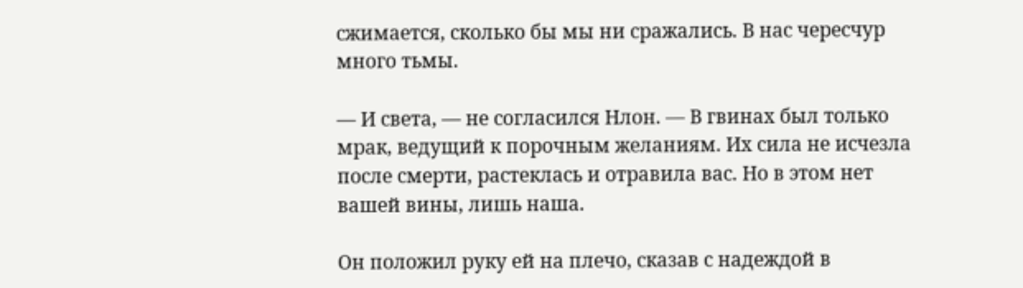сжимается, сколько бы мы ни сражались. В нас чересчур много тьмы.

— И света, — не согласился Нлон. — В гвинах был только мрак, ведущий к порочным желаниям. Их сила не исчезла после смерти, растеклась и отравила вас. Но в этом нет вашей вины, лишь наша.

Он положил руку ей на плечо, сказав с надеждой в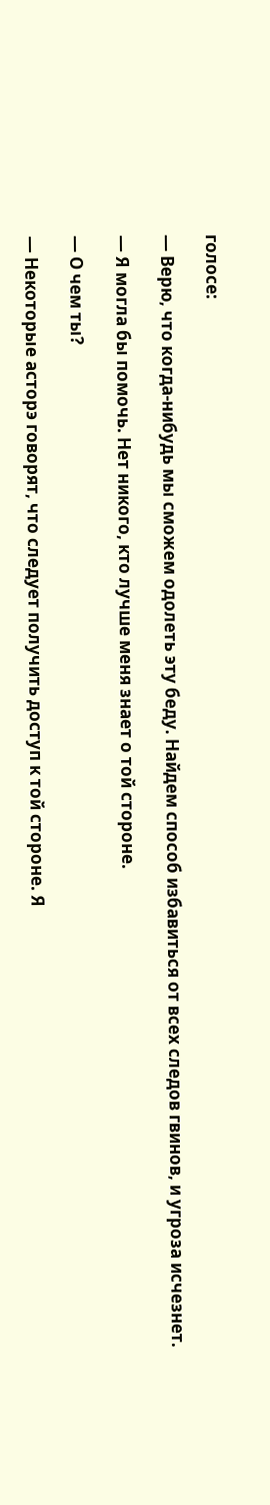голосе:

— Верю, что когда-нибудь мы сможем одолеть эту беду. Найдем способ избавиться от всех следов гвинов, и угроза исчезнет.

— Я могла бы помочь. Нет никого, кто лучше меня знает о той стороне.

— О чем ты?

— Некоторые асторэ говорят, что следует получить доступ к той стороне. Я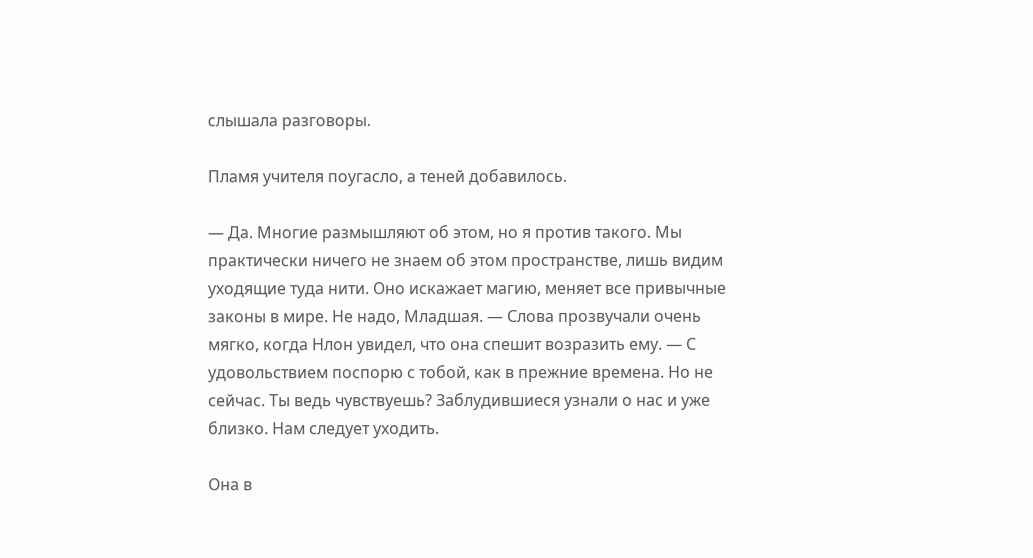слышала разговоры.

Пламя учителя поугасло, а теней добавилось.

— Да. Многие размышляют об этом, но я против такого. Мы практически ничего не знаем об этом пространстве, лишь видим уходящие туда нити. Оно искажает магию, меняет все привычные законы в мире. Не надо, Младшая. — Слова прозвучали очень мягко, когда Нлон увидел, что она спешит возразить ему. — С удовольствием поспорю с тобой, как в прежние времена. Но не сейчас. Ты ведь чувствуешь? Заблудившиеся узнали о нас и уже близко. Нам следует уходить.

Она в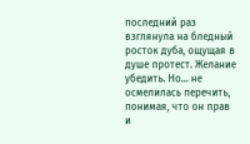последний раз взглянула на бледный росток дуба, ощущая в душе протест. Желание убедить. Но… не осмелилась перечить, понимая, что он прав и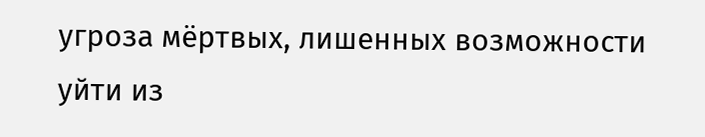угроза мёртвых, лишенных возможности уйти из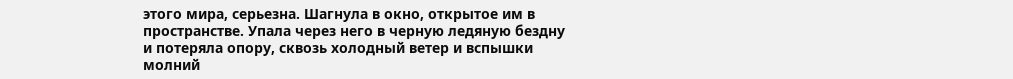этого мира, серьезна. Шагнула в окно, открытое им в пространстве. Упала через него в черную ледяную бездну и потеряла опору, сквозь холодный ветер и вспышки молний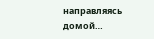направляясь домой…